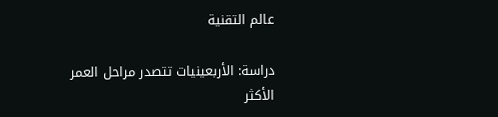عالم التقنية

دراسة: الأربعينيات تتصدر مراحل العمر الأكثر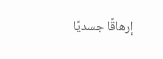إرهاقًا جسديًا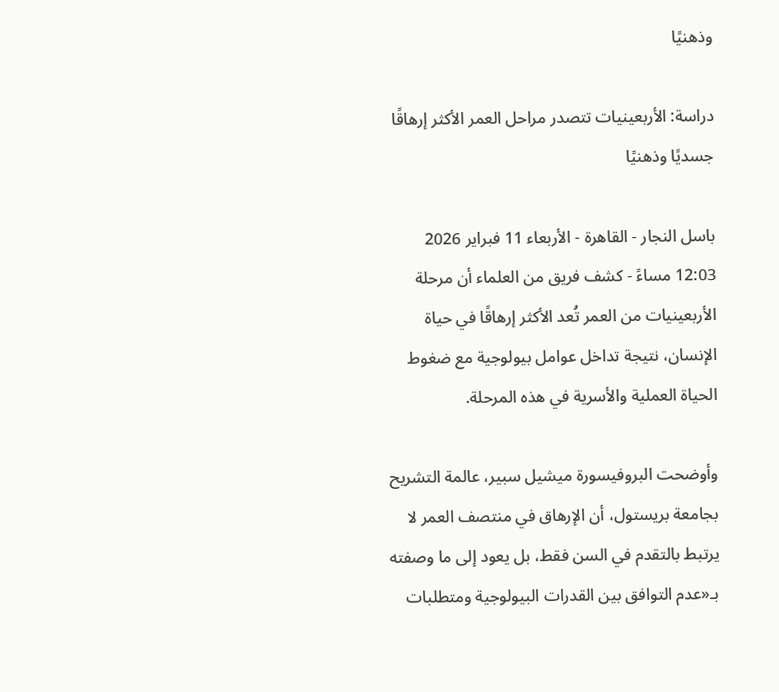وذهنيًا

دراسة: الأربعينيات تتصدر مراحل العمر الأكثر إرهاقًا جسديًا وذهنيًا

باسل النجار - القاهرة - الأربعاء 11 فبراير 2026 12:03 مساءً - كشف فريق من العلماء أن مرحلة الأربعينيات من العمر تُعد الأكثر إرهاقًا في حياة الإنسان، نتيجة تداخل عوامل بيولوجية مع ضغوط الحياة العملية والأسرية في هذه المرحلة.

وأوضحت البروفيسورة ميشيل سبير، عالمة التشريح بجامعة بريستول، أن الإرهاق في منتصف العمر لا يرتبط بالتقدم في السن فقط، بل يعود إلى ما وصفته بـ«عدم التوافق بين القدرات البيولوجية ومتطلبات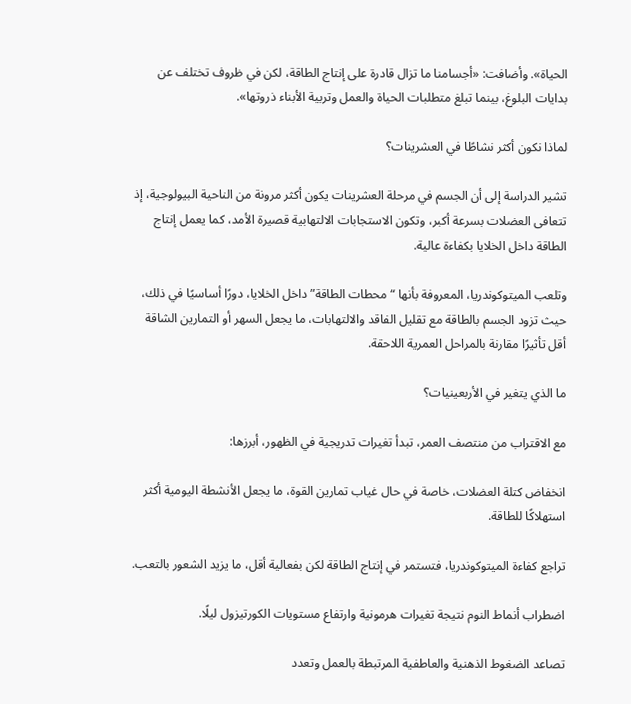الحياة». وأضافت: «أجسامنا ما تزال قادرة على إنتاج الطاقة، لكن في ظروف تختلف عن بدايات البلوغ، بينما تبلغ متطلبات الحياة والعمل وتربية الأبناء ذروتها».

لماذا نكون أكثر نشاطًا في العشرينات؟

تشير الدراسة إلى أن الجسم في مرحلة العشرينات يكون أكثر مرونة من الناحية البيولوجية، إذ تتعافى العضلات بسرعة أكبر، وتكون الاستجابات الالتهابية قصيرة الأمد، كما يعمل إنتاج الطاقة داخل الخلايا بكفاءة عالية.

وتلعب الميتوكوندريا، المعروفة بأنها “محطات الطاقة” داخل الخلايا، دورًا أساسيًا في ذلك، حيث تزود الجسم بالطاقة مع تقليل الفاقد والالتهابات، ما يجعل السهر أو التمارين الشاقة أقل تأثيرًا مقارنة بالمراحل العمرية اللاحقة.

ما الذي يتغير في الأربعينيات؟

مع الاقتراب من منتصف العمر، تبدأ تغيرات تدريجية في الظهور، أبرزها:

انخفاض كتلة العضلات، خاصة في حال غياب تمارين القوة، ما يجعل الأنشطة اليومية أكثر استهلاكًا للطاقة.

تراجع كفاءة الميتوكوندريا، فتستمر في إنتاج الطاقة لكن بفعالية أقل، ما يزيد الشعور بالتعب.

اضطراب أنماط النوم نتيجة تغيرات هرمونية وارتفاع مستويات الكورتيزول ليلًا.

تصاعد الضغوط الذهنية والعاطفية المرتبطة بالعمل وتعدد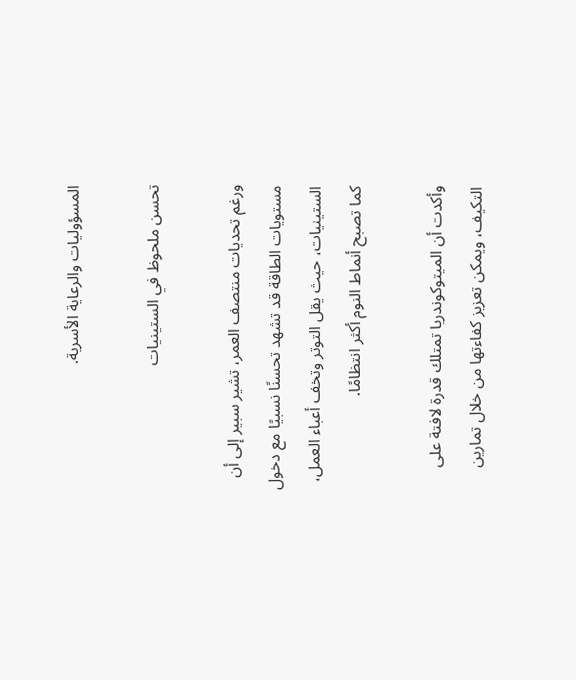المسؤوليات والرعاية الأسرية.

تحسن ملحوظ في الستينيات

ورغم تحديات منتصف العمر، تشير سبير إلى أن مستويات الطاقة قد تشهد تحسنًا نسبيًا مع دخول الستينيات، حيث يقل التوتر وتخف أعباء العمل، كما تصبح أنماط النوم أكثر انتظامًا.

وأكدت أن الميتوكوندريا تمتلك قدرة لافتة على التكيف، ويمكن تعزيز كفاءتها من خلال تمارين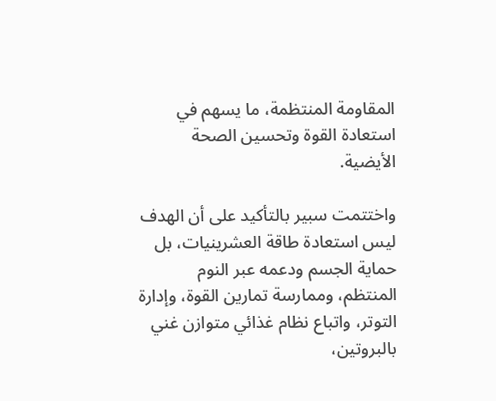المقاومة المنتظمة، ما يسهم في استعادة القوة وتحسين الصحة الأيضية.

واختتمت سبير بالتأكيد على أن الهدف ليس استعادة طاقة العشرينيات، بل حماية الجسم ودعمه عبر النوم المنتظم، وممارسة تمارين القوة، وإدارة التوتر، واتباع نظام غذائي متوازن غني بالبروتين،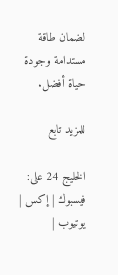لضمان طاقة مستدامة وجودة حياة أفضل.

للمزيد تابع

الخليج 24 على: فيسبوك | إكس | يوتيوب |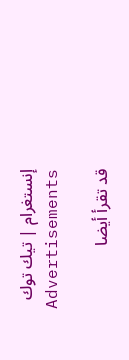إنستغرام | تيك توك
Advertisements

قد تقرأ أيضا